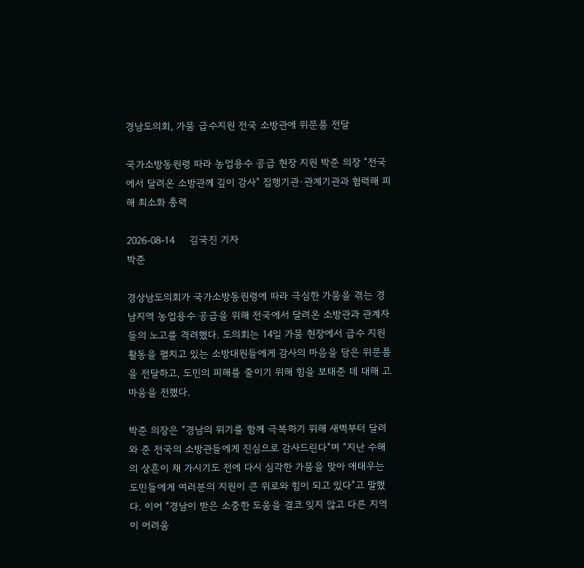경남도의회, 가뭄 급수지원 전국 소방관에 위문품 전달

국가소방동원령 따라 농업용수 공급 현장 지원 박준 의장 “전국에서 달려온 소방관께 깊이 감사” 집행기관·관계기관과 협력해 피해 최소화 총력

2026-08-14     김국진 기자
박준

경상남도의회가 국가소방동원령에 따라 극심한 가뭄을 겪는 경남지역 농업용수 공급을 위해 전국에서 달려온 소방관과 관계자들의 노고를 격려했다. 도의회는 14일 가뭄 현장에서 급수 지원 활동을 펼치고 있는 소방대원들에게 감사의 마음을 담은 위문품을 전달하고, 도민의 피해를 줄이기 위해 힘을 보태준 데 대해 고마움을 전했다.

박준 의장은 “경남의 위기를 함께 극복하기 위해 새벽부터 달려와 준 전국의 소방관들에게 진심으로 감사드린다”며 “지난 수해의 상흔이 채 가시기도 전에 다시 심각한 가뭄을 맞아 애태우는 도민들에게 여러분의 지원이 큰 위로와 힘이 되고 있다”고 말했다. 이어 “경남이 받은 소중한 도움을 결코 잊지 않고 다른 지역이 어려움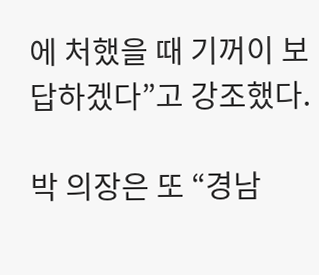에 처했을 때 기꺼이 보답하겠다”고 강조했다.

박 의장은 또 “경남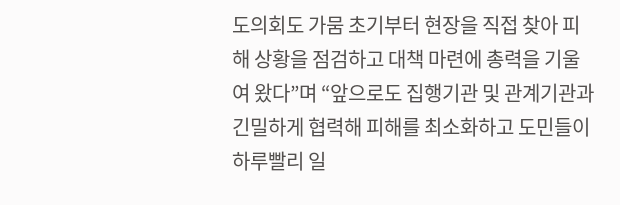도의회도 가뭄 초기부터 현장을 직접 찾아 피해 상황을 점검하고 대책 마련에 총력을 기울여 왔다”며 “앞으로도 집행기관 및 관계기관과 긴밀하게 협력해 피해를 최소화하고 도민들이 하루빨리 일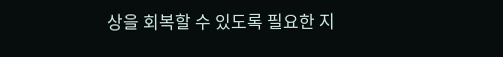상을 회복할 수 있도록 필요한 지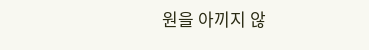원을 아끼지 않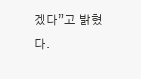겠다”고 밝혔다.